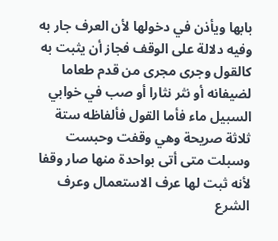بابها ويأذن في دخولها لأن العرف جار به وفيه دلالة على الوقف فجاز أن يثبت به كالقول وجرى مجرى من قدم طعاما لضيفانه أو نثر نثارا أو صب في خوابي السبيل ماء فأما القول فألفاظه ستة ثلاثة صريحة وهي وقفت وحبست وسبلت متى أتى بواحدة منها صار وقفا لأنه ثبت لها عرف الاستعمال وعرف الشرع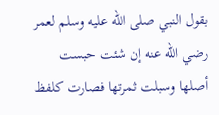بقول النبي صلى الله عليه وسلم لعمر رضي الله عنه إن شئت حبست أصلها وسبلت ثمرتها فصارت كلفظ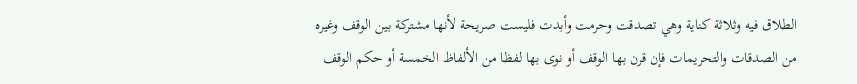الطلاق فيه وثلاثة كناية وهي تصدقت وحرمت وأبدت فليست صريحة لأنها مشتركة بين الوقف وغيره من الصدقات والتحريمات فإن قرن بها الوقف أو نوى بها لفظا من الألفاظ الخمسة أو حكم الوقف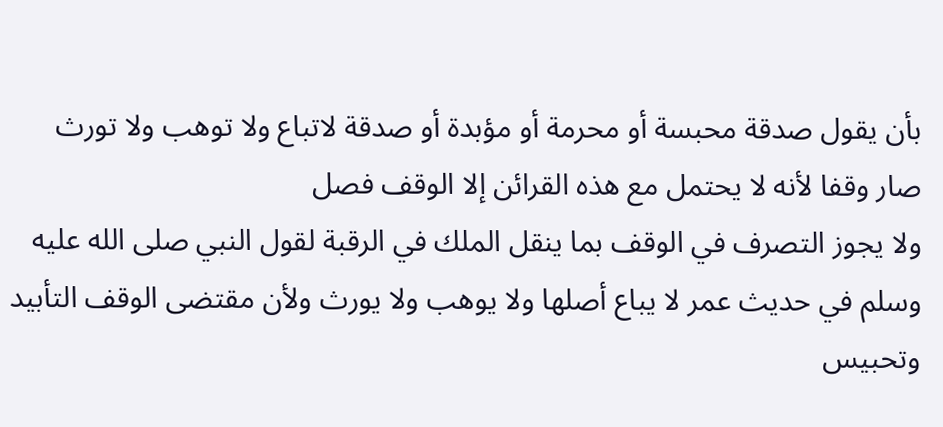بأن يقول صدقة محبسة أو محرمة أو مؤبدة أو صدقة لاتباع ولا توهب ولا تورث صار وقفا لأنه لا يحتمل مع هذه القرائن إلا الوقف فصل
ولا يجوز التصرف في الوقف بما ينقل الملك في الرقبة لقول النبي صلى الله عليه وسلم في حديث عمر لا يباع أصلها ولا يوهب ولا يورث ولأن مقتضى الوقف التأبيد وتحبيس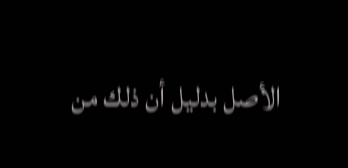الأصل بدليل أن ذلك من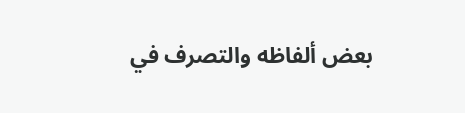بعض ألفاظه والتصرف في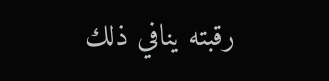رقبته ينافي ذلك